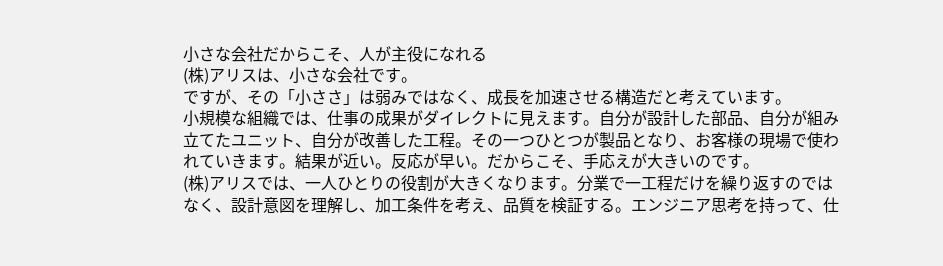小さな会社だからこそ、人が主役になれる
(株)アリスは、小さな会社です。
ですが、その「小ささ」は弱みではなく、成長を加速させる構造だと考えています。
小規模な組織では、仕事の成果がダイレクトに見えます。自分が設計した部品、自分が組み立てたユニット、自分が改善した工程。その一つひとつが製品となり、お客様の現場で使われていきます。結果が近い。反応が早い。だからこそ、手応えが大きいのです。
(株)アリスでは、一人ひとりの役割が大きくなります。分業で一工程だけを繰り返すのではなく、設計意図を理解し、加工条件を考え、品質を検証する。エンジニア思考を持って、仕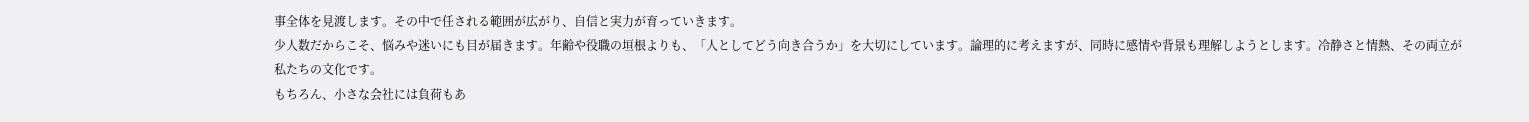事全体を見渡します。その中で任される範囲が広がり、自信と実力が育っていきます。
少人数だからこそ、悩みや迷いにも目が届きます。年齢や役職の垣根よりも、「人としてどう向き合うか」を大切にしています。論理的に考えますが、同時に感情や背景も理解しようとします。冷静さと情熱、その両立が私たちの文化です。
もちろん、小さな会社には負荷もあ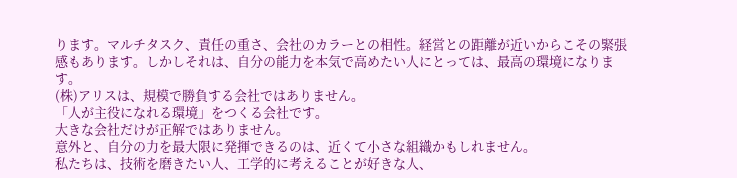ります。マルチタスク、責任の重さ、会社のカラーとの相性。経営との距離が近いからこその緊張感もあります。しかしそれは、自分の能力を本気で高めたい人にとっては、最高の環境になります。
(株)アリスは、規模で勝負する会社ではありません。
「人が主役になれる環境」をつくる会社です。
大きな会社だけが正解ではありません。
意外と、自分の力を最大限に発揮できるのは、近くて小さな組織かもしれません。
私たちは、技術を磨きたい人、工学的に考えることが好きな人、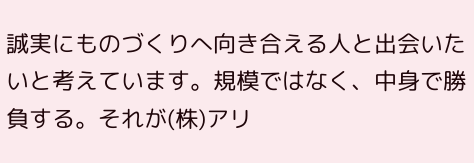誠実にものづくりへ向き合える人と出会いたいと考えています。規模ではなく、中身で勝負する。それが(株)アリ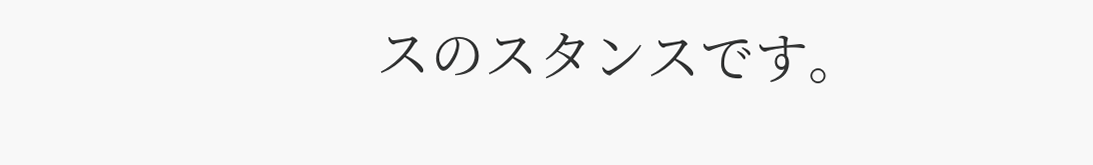スのスタンスです。